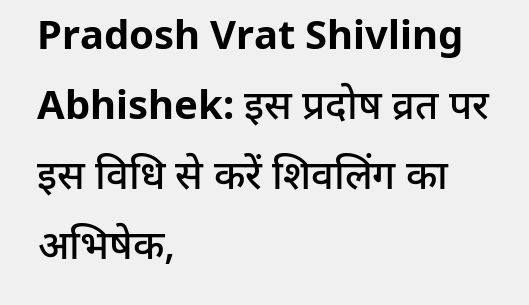Pradosh Vrat Shivling Abhishek: इस प्रदोष व्रत पर इस विधि से करें शिवलिंग का अभिषेक,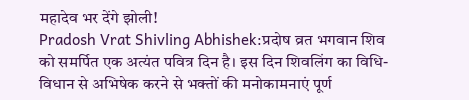महादेव भर देंगे झोली!
Pradosh Vrat Shivling Abhishek:प्रदोष व्रत भगवान शिव को समर्पित एक अत्यंत पवित्र दिन है। इस दिन शिवलिंग का विधि-विधान से अभिषेक करने से भक्तों की मनोकामनाएं पूर्ण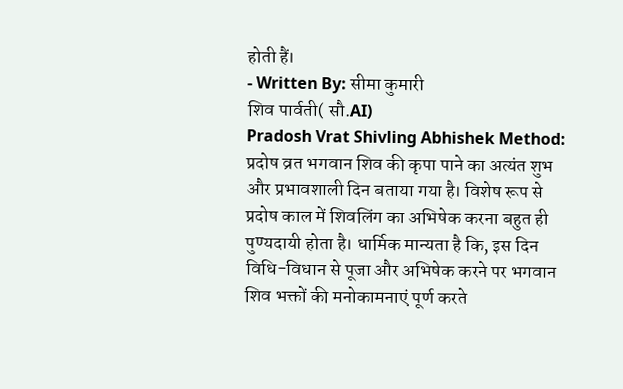होती हैं।
- Written By: सीमा कुमारी
शिव पार्वती( सौ.AI)
Pradosh Vrat Shivling Abhishek Method: प्रदोष व्रत भगवान शिव की कृपा पाने का अत्यंत शुभ और प्रभावशाली दिन बताया गया है। विशेष रूप से प्रदोष काल में शिवलिंग का अभिषेक करना बहुत ही पुण्यदायी होता है। धार्मिक मान्यता है कि, इस दिन विधि-विधान से पूजा और अभिषेक करने पर भगवान शिव भक्तों की मनोकामनाएं पूर्ण करते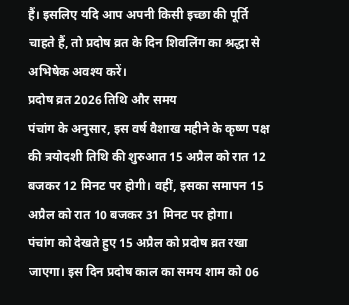हैं। इसलिए यदि आप अपनी किसी इच्छा की पूर्ति चाहते हैं, तो प्रदोष व्रत के दिन शिवलिंग का श्रद्धा से अभिषेक अवश्य करें।
प्रदोष व्रत 2026 तिथि और समय
पंचांग के अनुसार, इस वर्ष वैशाख महीने के कृष्ण पक्ष की त्रयोदशी तिथि की शुरुआत 15 अप्रैल को रात 12 बजकर 12 मिनट पर होगी। वहीं, इसका समापन 15 अप्रैल को रात 10 बजकर 31 मिनट पर होगा।
पंचांग को देखते हुए 15 अप्रैल को प्रदोष व्रत रखा जाएगा। इस दिन प्रदोष काल का समय शाम को 06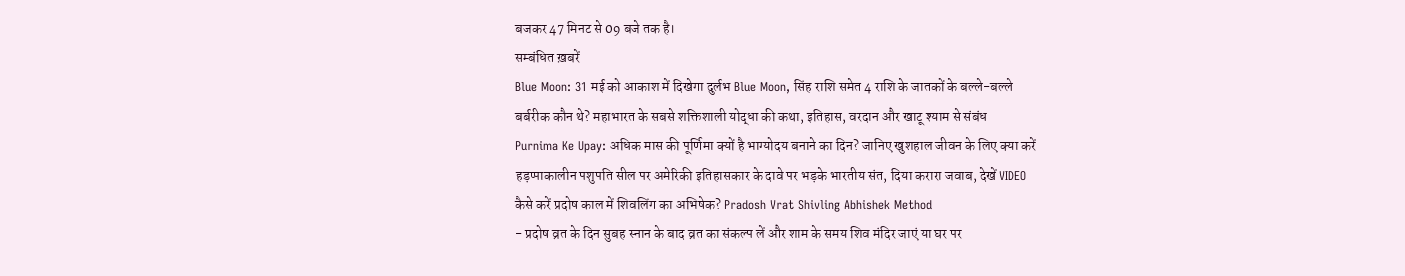बजकर 47 मिनट से 09 बजे तक है।
सम्बंधित ख़बरें
Blue Moon: 31 मई को आकाश में दिखेगा दुर्लभ Blue Moon, सिंह राशि समेत 4 राशि के जातकों के बल्ले-बल्ले
बर्बरीक कौन थे? महाभारत के सबसे शक्तिशाली योद्धा की कथा, इतिहास, वरदान और खाटू श्याम से संबंध
Purnima Ke Upay: अधिक मास की पूर्णिमा क्यों है भाग्योदय बनाने का दिन? जानिए खुशहाल जीवन के लिए क्या करें
हड़प्पाकालीन पशुपति सील पर अमेरिकी इतिहासकार के दावे पर भड़के भारतीय संत, दिया करारा जवाब, देखें VIDEO
कैसे करें प्रदोष काल में शिवलिंग का अभिषेक? Pradosh Vrat Shivling Abhishek Method
- प्रदोष व्रत के दिन सुबह स्नान के बाद व्रत का संकल्प लें और शाम के समय शिव मंदिर जाएं या घर पर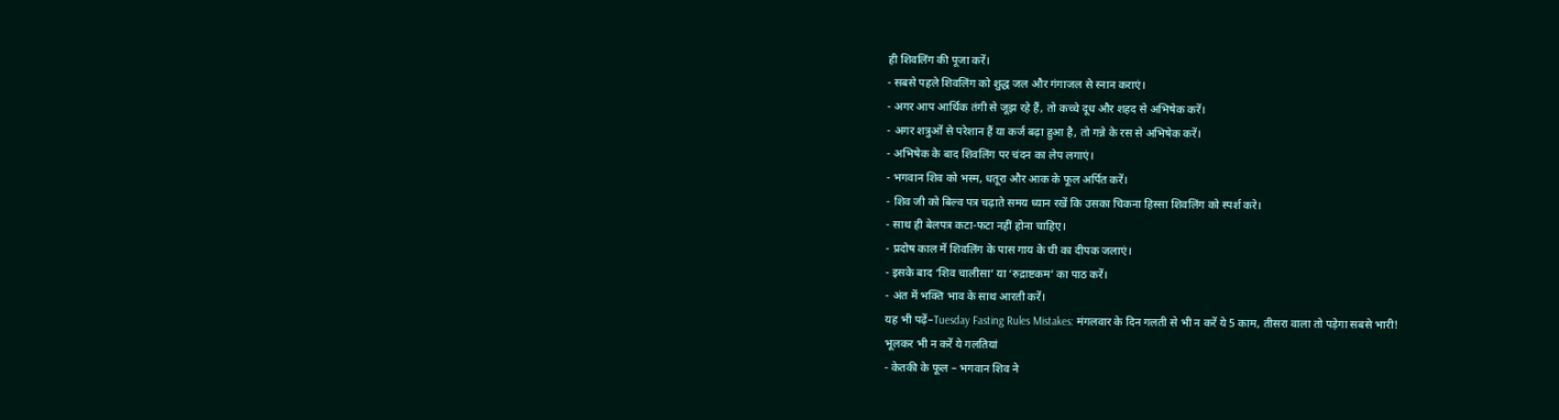ही शिवलिंग की पूजा करें।
- सबसे पहले शिवलिंग को शुद्ध जल और गंगाजल से स्नान कराएं।
- अगर आप आर्थिक तंगी से जूझ रहे हैं, तो कच्चे दूध और शहद से अभिषेक करें।
- अगर शत्रुओं से परेशान हैं या कर्ज बढ़ा हुआ है, तो गन्ने के रस से अभिषेक करें।
- अभिषेक के बाद शिवलिंग पर चंदन का लेप लगाएं।
- भगवान शिव को भस्म, धतूरा और आक के फूल अर्पित करें।
- शिव जी को बिल्व पत्र चढ़ाते समय ध्यान रखें कि उसका चिकना हिस्सा शिवलिंग को स्पर्श करे।
- साथ ही बेलपत्र कटा-फटा नहीं होना चाहिए।
- प्रदोष काल में शिवलिंग के पास गाय के घी का दीपक जलाएं।
- इसके बाद ‘शिव चालीसा’ या ‘रुद्राष्टकम’ का पाठ करें।
- अंत में भक्ति भाव के साथ आरती करें।
यह भी पढ़ें–Tuesday Fasting Rules Mistakes: मंगलवार के दिन गलती से भी न करें ये 5 काम, तीसरा वाला तो पड़ेगा सबसे भारी!
भूलकर भी न करें ये गलतियां
- केतकी के फूल – भगवान शिव ने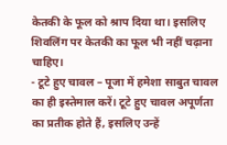केतकी के फूल को श्राप दिया था। इसलिए शिवलिंग पर केतकी का फूल भी नहीं चढ़ाना चाहिए।
- टूटे हुए चावल – पूजा में हमेशा साबुत चावल का ही इस्तेमाल करें। टूटे हुए चावल अपूर्णता का प्रतीक होते हैं, इसलिए उन्हें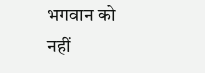भगवान को नहीं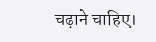चढ़ाने चाहिए।